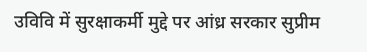उविवि में सुरक्षाकर्मी मुद्दे पर आंध्र सरकार सुप्रीम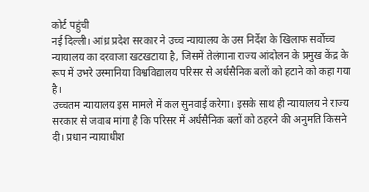कोर्ट पहुंची
नई दिल्ली। आंध्र प्रदेश सरकार ने उच्च न्यायालय के उस निर्देश के खिलाफ सर्वोच्च न्यायालय का दरवाजा खटखटाया है, जिसमें तेलंगाना राज्य आंदोलन के प्रमुख केंद्र के रूप में उभरे उस्मानिया विश्वविद्यालय परिसर से अर्धसैनिक बलों को हटाने को कहा गया है।
उच्चतम न्यायालय इस मामले में कल सुनवाई करेगा। इसके साथ ही न्यायालय ने राज्य सरकार से जवाब मांगा है कि परिसर में अर्धसैनिक बलों को ठहरने की अनुमति किसने दी। प्रधान न्यायाधीश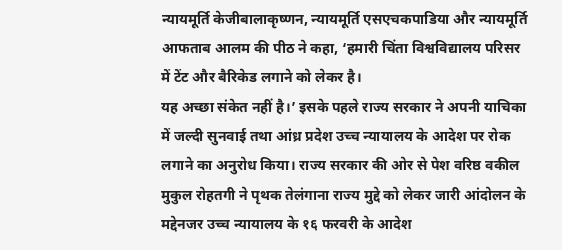न्यायमूर्ति केजीबालाकृष्णन, न्यायमूर्ति एसएचकपाडिया और न्यायमूर्ति आफताब आलम की पीठ ने कहा, ‘हमारी चिंता विश्वविद्यालय परिसर में टेंट और बैरिकेड लगाने को लेकर है।
यह अच्छा संकेत नहीं है।’ इसके पहले राज्य सरकार ने अपनी याचिका में जल्दी सुनवाई तथा आंध्र प्रदेश उच्च न्यायालय के आदेश पर रोक लगाने का अनुरोध किया। राज्य सरकार की ओर से पेश वरिष्ठ वकील मुकुल रोहतगी ने पृथक तेलंगाना राज्य मुद्दे को लेकर जारी आंदोलन के मद्देनजर उच्च न्यायालय के १६ फरवरी के आदेश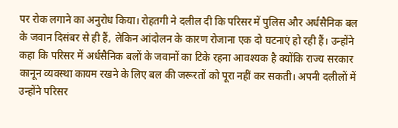पर रोक लगाने का अनुरोध किया। रोहतगी ने दलील दी कि परिसर में पुलिस और अर्धसैनिक बल के जवान दिसंबर से ही हैं, लेकिन आंदोलन के कारण रोजाना एक दो घटनाएं हो रही हैं। उन्होंने कहा कि परिसर में अर्धसैनिक बलों के जवानों का टिके रहना आवश्यक है क्योंकि राज्य सरकार कानून व्यवस्था कायम रखने के लिए बल की जरूरतों को पूरा नहीं कर सकती। अपनी दलीलों में उन्होंने परिसर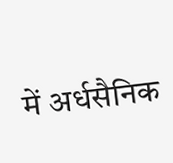में अर्धसैनिक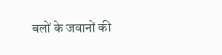बलों के जवानों की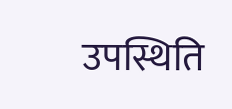उपस्थिति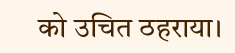को उचित ठहराया।